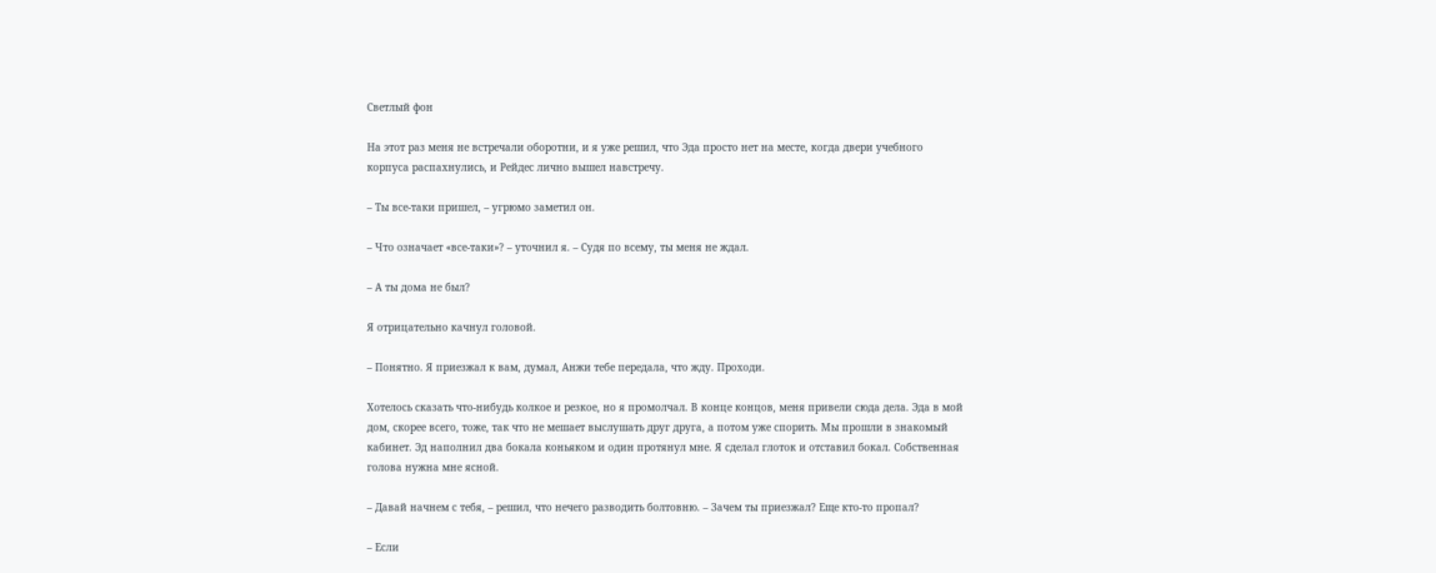Светлый фон

На этот раз меня не встречали оборотни, и я уже решил, что Эда просто нет на месте, когда двери учебного корпуса распахнулись, и Рейдес лично вышел навстречу.

– Ты все-таки пришел, – угрюмо заметил он.

– Что означает «все-таки»? – уточнил я. – Судя по всему, ты меня не ждал.

– А ты дома не был?

Я отрицательно качнул головой.

– Понятно. Я приезжал к вам, думал, Анжи тебе передала, что жду. Проходи.

Хотелось сказать что-нибудь колкое и резкое, но я промолчал. В конце концов, меня привели сюда дела. Эда в мой дом, скорее всего, тоже, так что не мешает выслушать друг друга, а потом уже спорить. Мы прошли в знакомый кабинет. Эд наполнил два бокала коньяком и один протянул мне. Я сделал глоток и отставил бокал. Собственная голова нужна мне ясной.

– Давай начнем с тебя, – решил, что нечего разводить болтовню. – Зачем ты приезжал? Еще кто-то пропал?

– Если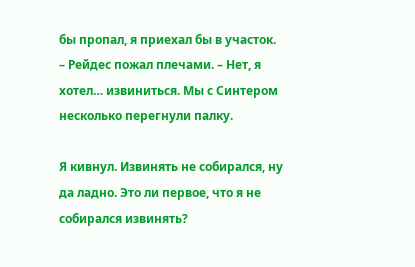бы пропал, я приехал бы в участок. – Рейдес пожал плечами. – Нет, я хотел… извиниться. Мы с Синтером несколько перегнули палку.

Я кивнул. Извинять не собирался, ну да ладно. Это ли первое, что я не собирался извинять?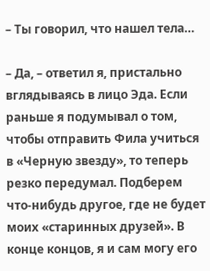– Ты говорил, что нашел тела…

– Да, – ответил я, пристально вглядываясь в лицо Эда. Если раньше я подумывал о том, чтобы отправить Фила учиться в «Черную звезду», то теперь резко передумал. Подберем что-нибудь другое, где не будет моих «старинных друзей». В конце концов, я и сам могу его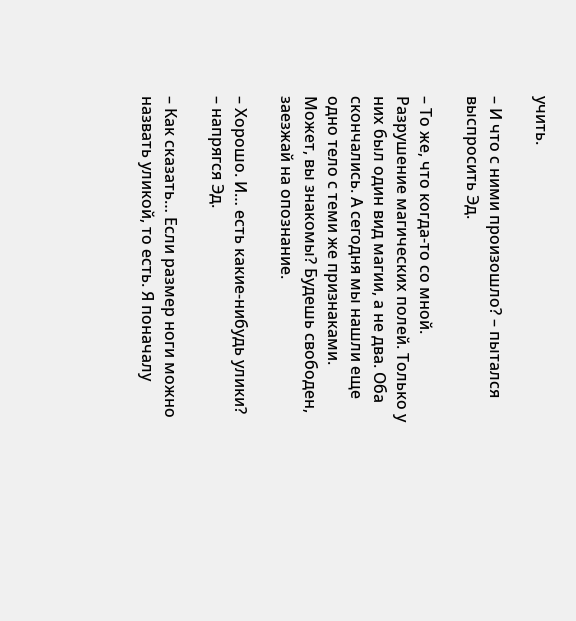учить.

– И что с ними произошло? – пытался выспросить Эд.

– То же, что когда-то со мной. Разрушение магических полей. Только у них был один вид магии, а не два. Оба скончались. А сегодня мы нашли еще одно тело с теми же признаками. Может, вы знакомы? Будешь свободен, заезжай на опознание.

– Хорошо. И… есть какие-нибудь улики? – напрягся Эд.

– Как сказать… Если размер ноги можно назвать уликой, то есть. Я поначалу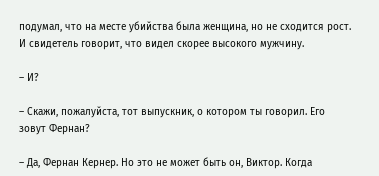подумал, что на месте убийства была женщина, но не сходится рост. И свидетель говорит, что видел скорее высокого мужчину.

– И?

– Скажи, пожалуйста, тот выпускник, о котором ты говорил. Его зовут Фернан?

– Да, Фернан Кернер. Но это не может быть он, Виктор. Когда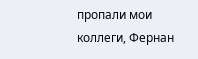пропали мои коллеги, Фернан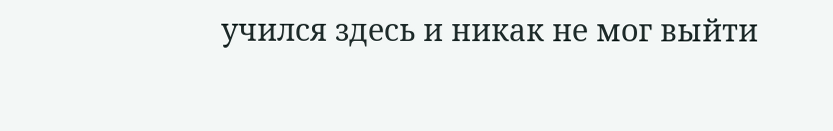учился здесь и никак не мог выйти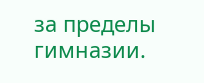за пределы гимназии.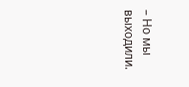– Но мы выходили.